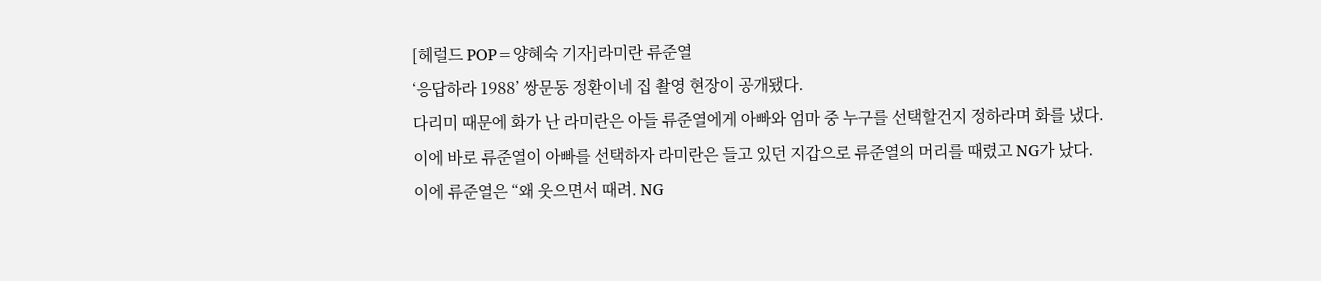[헤럴드 POP=양혜숙 기자]라미란 류준열
‘응답하라 1988’ 쌍문동 정환이네 집 촬영 현장이 공개됐다.
다리미 때문에 화가 난 라미란은 아들 류준열에게 아빠와 엄마 중 누구를 선택할건지 정하라며 화를 냈다.
이에 바로 류준열이 아빠를 선택하자 라미란은 들고 있던 지갑으로 류준열의 머리를 때렸고 NG가 났다.
이에 류준열은 “왜 웃으면서 때려. NG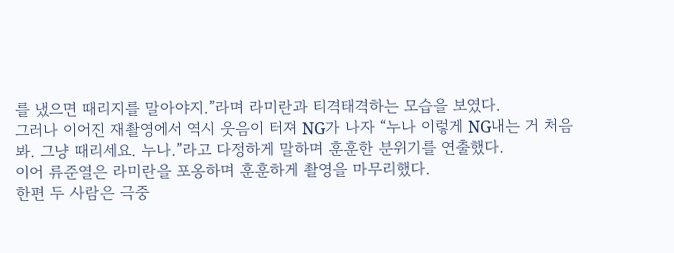를 냈으면 때리지를 말아야지.”라며 라미란과 티격태격하는 모습을 보였다.
그러나 이어진 재촬영에서 역시 웃음이 터져 NG가 나자 “누나 이렇게 NG내는 거 처음 봐. 그냥 때리세요. 누나.”라고 다정하게 말하며 훈훈한 분위기를 연출했다.
이어 류준열은 라미란을 포옹하며 훈훈하게 촬영을 마무리했다.
한편 두 사람은 극중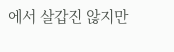에서 살갑진 않지만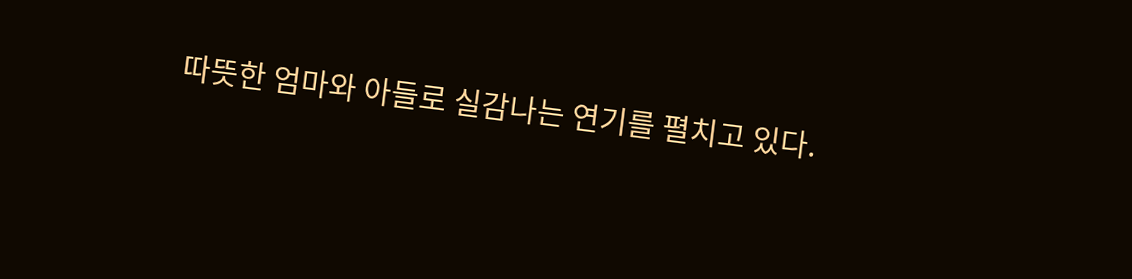따뜻한 엄마와 아들로 실감나는 연기를 펼치고 있다.